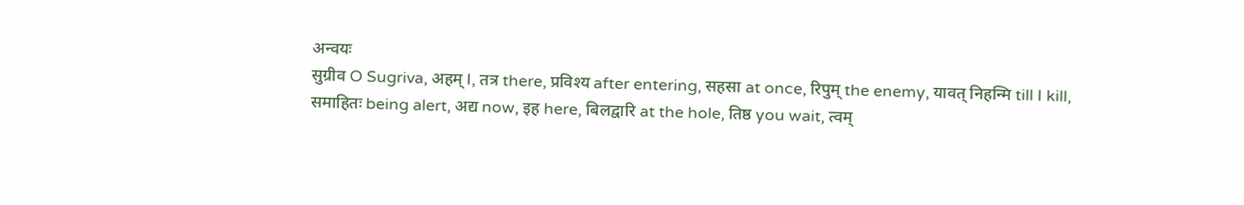अन्वयः
सुग्रीव O Sugriva, अहम् I, तत्र there, प्रविश्य after entering, सहसा at once, रिपुम् the enemy, यावत् निहन्मि till I kill, समाहितः being alert, अद्य now, इह here, बिलद्वारि at the hole, तिष्ठ you wait, त्वम्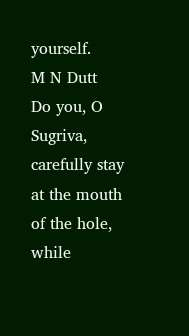yourself.
M N Dutt
Do you, O Sugriva, carefully stay at the mouth of the hole, while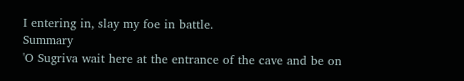I entering in, slay my foe in battle.
Summary
'O Sugriva wait here at the entrance of the cave and be on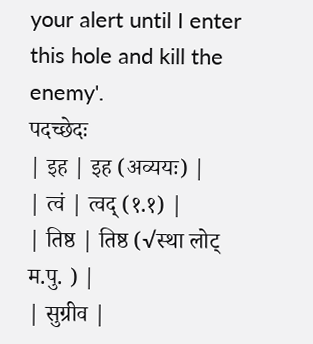your alert until I enter this hole and kill the enemy'.
पदच्छेदः
| इह | इह (अव्ययः) |
| त्वं | त्वद् (१.१) |
| तिष्ठ | तिष्ठ (√स्था लोट् म.पु. ) |
| सुग्रीव |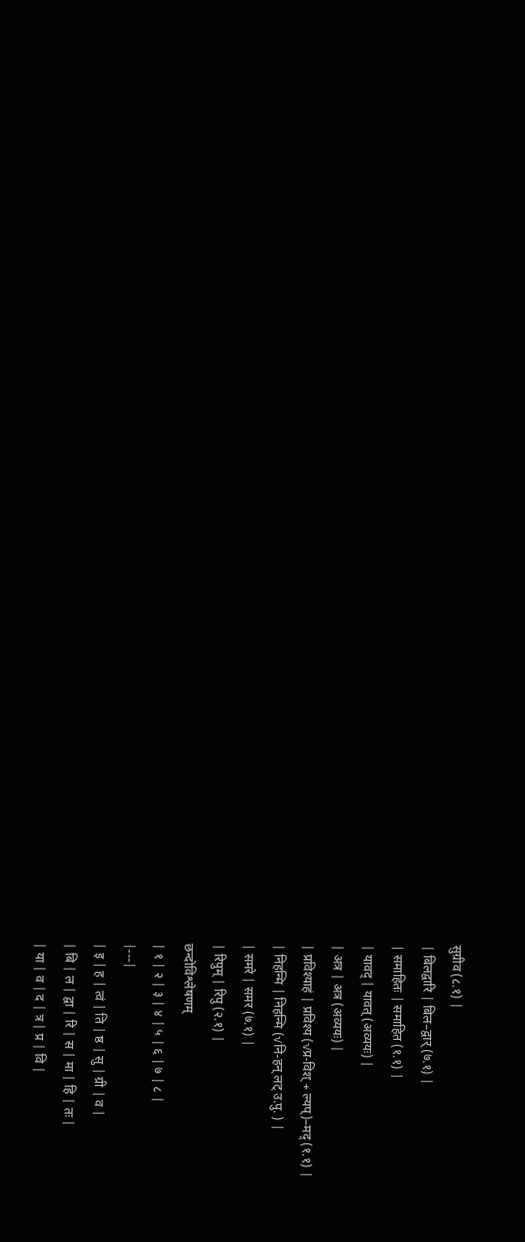सुग्रीव (८.१) |
| बिलद्वारि | बिल–द्वार् (७.१) |
| समाहितः | समाहित (१.१) |
| यावद् | यावत् (अव्ययः) |
| अत्र | अत्र (अव्ययः) |
| प्रविश्याहं | प्रविश्य (√प्र-विश् + ल्यप्)–मद् (१.१) |
| निहन्मि | निहन्मि (√नि-हन् लट् उ.पु. ) |
| समरे | समर (७.१) |
| रिपुम् | रिपु (२.१) |
छन्दोविश्लेषणम्
| १ | २ | ३ | ४ | ५ | ६ | ७ | ८ |
|---|
| इ | ह | त्वं | ति | ष्ठ | सु | ग्री | व |
| बि | ल | द्वा | रि | स | मा | हि | तः |
| या | व | द | त्र | प्र | वि |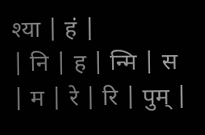श्या | हं |
| नि | ह | न्मि | स | म | रे | रि | पुम् |